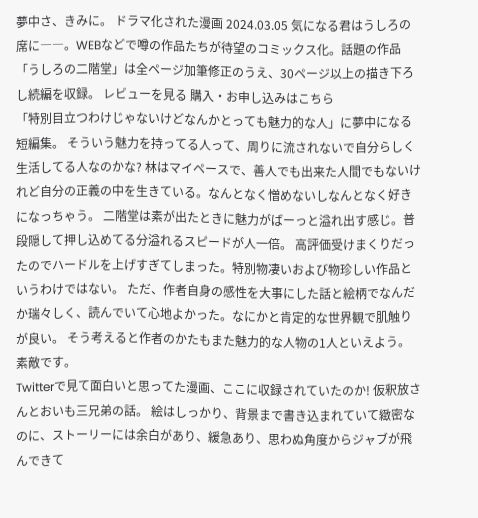夢中さ、きみに。 ドラマ化された漫画 2024.03.05 気になる君はうしろの席に――。WEBなどで噂の作品たちが待望のコミックス化。話題の作品「うしろの二階堂」は全ページ加筆修正のうえ、30ページ以上の描き下ろし続編を収録。 レビューを見る 購入・お申し込みはこちら
「特別目立つわけじゃないけどなんかとっても魅力的な人」に夢中になる短編集。 そういう魅力を持ってる人って、周りに流されないで自分らしく生活してる人なのかな? 林はマイペースで、善人でも出来た人間でもないけれど自分の正義の中を生きている。なんとなく憎めないしなんとなく好きになっちゃう。 二階堂は素が出たときに魅力がばーっと溢れ出す感じ。普段隠して押し込めてる分溢れるスピードが人一倍。 高評価受けまくりだったのでハードルを上げすぎてしまった。特別物凄いおよび物珍しい作品というわけではない。 ただ、作者自身の感性を大事にした話と絵柄でなんだか瑞々しく、読んでいて心地よかった。なにかと肯定的な世界観で肌触りが良い。 そう考えると作者のかたもまた魅力的な人物の1人といえよう。素敵です。
Twitterで見て面白いと思ってた漫画、ここに収録されていたのか! 仮釈放さんとおいも三兄弟の話。 絵はしっかり、背景まで書き込まれていて緻密なのに、ストーリーには余白があり、緩急あり、思わぬ角度からジャブが飛んできて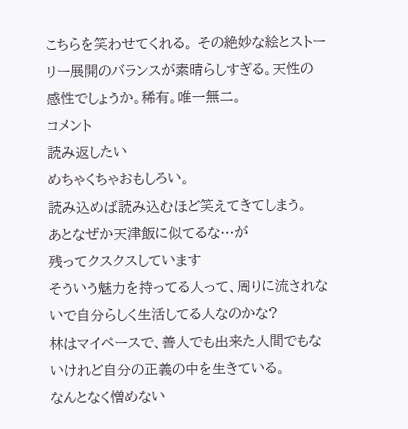こちらを笑わせてくれる。 その絶妙な絵とストーリー展開のバランスが素晴らしすぎる。天性の感性でしょうか。稀有。唯一無二。
コメント
読み返したい
めちゃくちゃおもしろい。
読み込めば読み込むほど笑えてきてしまう。
あとなぜか天津飯に似てるな…が
残ってクスクスしています
そういう魅力を持ってる人って、周りに流されないで自分らしく生活してる人なのかな?
林はマイペースで、善人でも出来た人間でもないけれど自分の正義の中を生きている。
なんとなく憎めない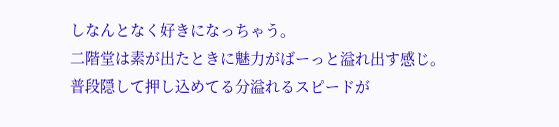しなんとなく好きになっちゃう。
二階堂は素が出たときに魅力がばーっと溢れ出す感じ。
普段隠して押し込めてる分溢れるスピードが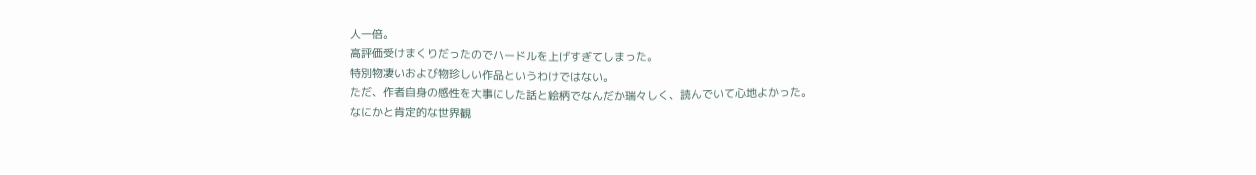人一倍。
高評価受けまくりだったのでハードルを上げすぎてしまった。
特別物凄いおよび物珍しい作品というわけではない。
ただ、作者自身の感性を大事にした話と絵柄でなんだか瑞々しく、読んでいて心地よかった。
なにかと肯定的な世界観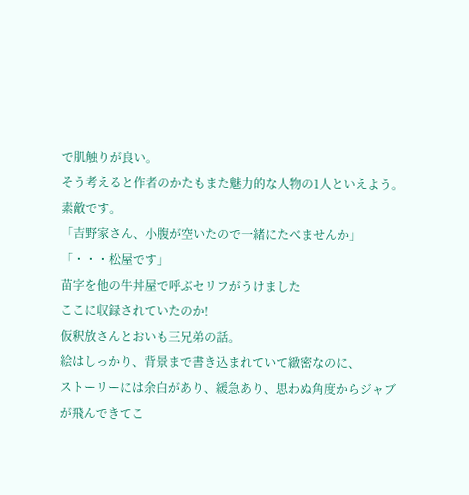で肌触りが良い。
そう考えると作者のかたもまた魅力的な人物の1人といえよう。
素敵です。
「吉野家さん、小腹が空いたので一緒にたべませんか」
「・・・松屋です」
苗字を他の牛丼屋で呼ぶセリフがうけました
ここに収録されていたのか!
仮釈放さんとおいも三兄弟の話。
絵はしっかり、背景まで書き込まれていて緻密なのに、
ストーリーには余白があり、緩急あり、思わぬ角度からジャブが飛んできてこ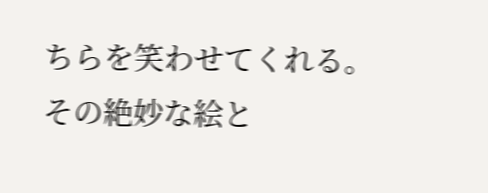ちらを笑わせてくれる。
その絶妙な絵と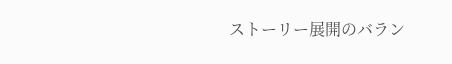ストーリー展開のバラン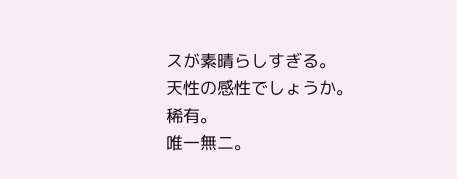スが素晴らしすぎる。
天性の感性でしょうか。
稀有。
唯一無二。